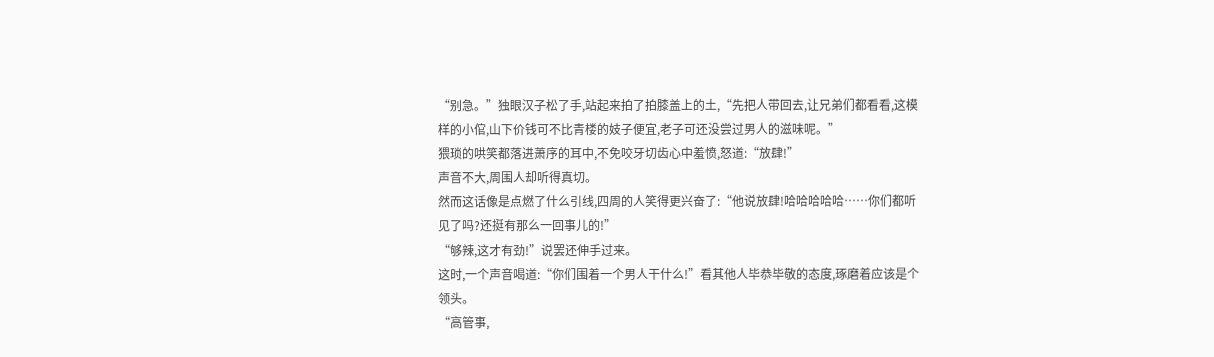“别急。”独眼汉子松了手,站起来拍了拍膝盖上的土,“先把人带回去,让兄弟们都看看,这模样的小倌,山下价钱可不比青楼的妓子便宜,老子可还没尝过男人的滋味呢。”
猥琐的哄笑都落进萧序的耳中,不免咬牙切齿心中羞愤,怒道:“放肆!”
声音不大,周围人却听得真切。
然而这话像是点燃了什么引线,四周的人笑得更兴奋了:“他说放肆!哈哈哈哈哈……你们都听见了吗?还挺有那么一回事儿的!”
“够辣,这才有劲!”说罢还伸手过来。
这时,一个声音喝道:“你们围着一个男人干什么!”看其他人毕恭毕敬的态度,琢磨着应该是个领头。
“高管事,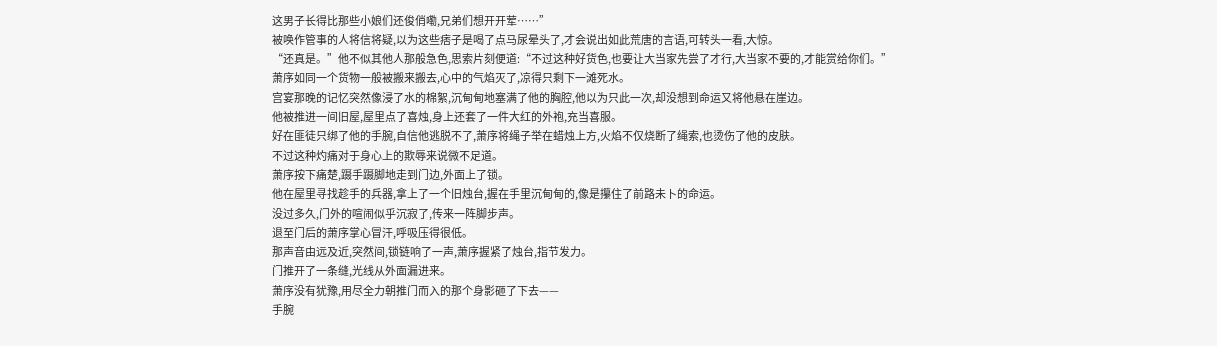这男子长得比那些小娘们还俊俏嘞,兄弟们想开开荤……”
被唤作管事的人将信将疑,以为这些痞子是喝了点马尿晕头了,才会说出如此荒唐的言语,可转头一看,大惊。
“还真是。”他不似其他人那般急色,思索片刻便道:“不过这种好货色,也要让大当家先尝了才行,大当家不要的,才能赏给你们。”
萧序如同一个货物一般被搬来搬去,心中的气焰灭了,凉得只剩下一滩死水。
宫宴那晚的记忆突然像浸了水的棉絮,沉甸甸地塞满了他的胸腔,他以为只此一次,却没想到命运又将他悬在崖边。
他被推进一间旧屋,屋里点了喜烛,身上还套了一件大红的外袍,充当喜服。
好在匪徒只绑了他的手腕,自信他逃脱不了,萧序将绳子举在蜡烛上方,火焰不仅烧断了绳索,也烫伤了他的皮肤。
不过这种灼痛对于身心上的欺辱来说微不足道。
萧序按下痛楚,蹑手蹑脚地走到门边,外面上了锁。
他在屋里寻找趁手的兵器,拿上了一个旧烛台,握在手里沉甸甸的,像是攥住了前路未卜的命运。
没过多久,门外的喧闹似乎沉寂了,传来一阵脚步声。
退至门后的萧序掌心冒汗,呼吸压得很低。
那声音由远及近,突然间,锁链响了一声,萧序握紧了烛台,指节发力。
门推开了一条缝,光线从外面漏进来。
萧序没有犹豫,用尽全力朝推门而入的那个身影砸了下去——
手腕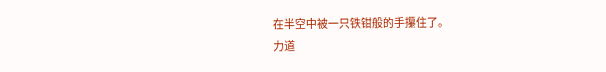在半空中被一只铁钳般的手攥住了。
力道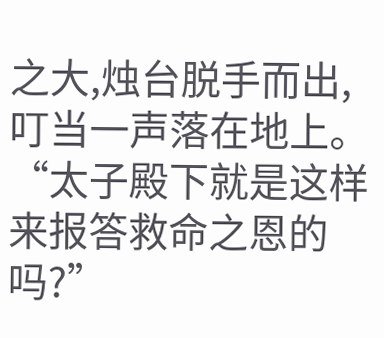之大,烛台脱手而出,叮当一声落在地上。
“太子殿下就是这样来报答救命之恩的吗?”